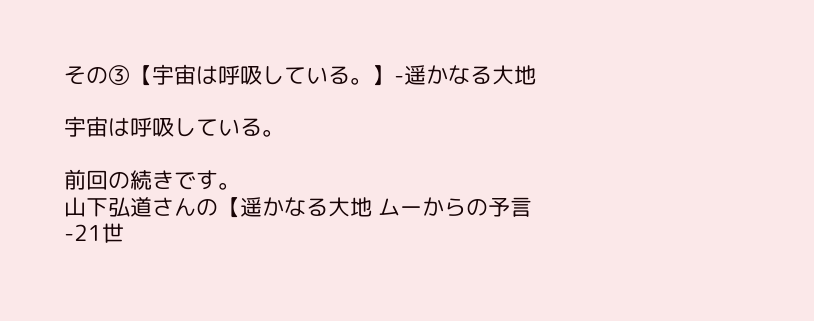その③【宇宙は呼吸している。】-遥かなる大地

宇宙は呼吸している。

前回の続きです。
山下弘道さんの【遥かなる大地 ムーからの予言-21世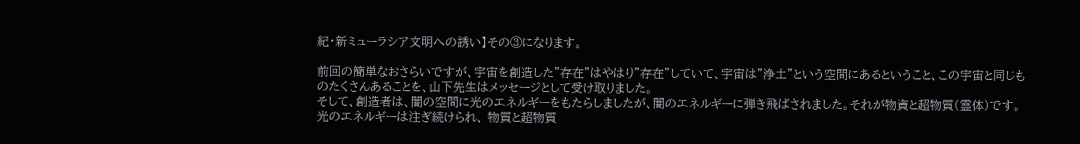紀・新ミューラシア文明への誘い】その③になります。

前回の簡単なおさらいですが、宇宙を創造した”存在”はやはり”存在”していて、宇宙は”浄土”という空間にあるということ、この宇宙と同じものたくさんあることを、山下先生はメッセージとして受け取りました。
そして、創造者は、闇の空間に光のエネルギーをもたらしましたが、闇のエネルギーに弾き飛ばされました。それが物資と超物質(霊体)です。
光のエネルギーは注ぎ続けられ、 物質と超物質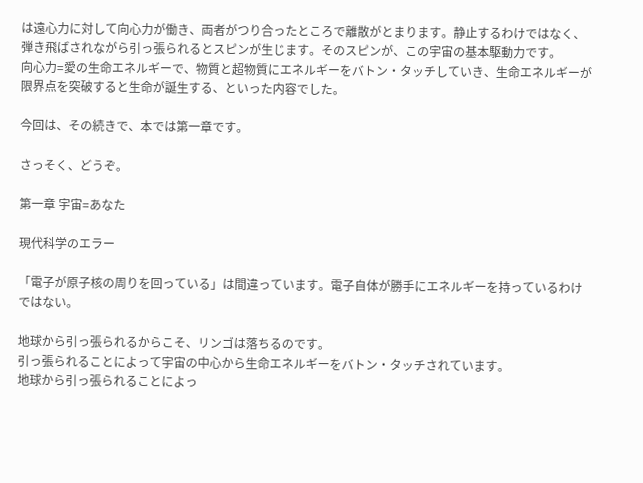は遠心力に対して向心力が働き、両者がつり合ったところで離散がとまります。静止するわけではなく、弾き飛ばされながら引っ張られるとスピンが生じます。そのスピンが、この宇宙の基本駆動力です。
向心力=愛の生命エネルギーで、物質と超物質にエネルギーをバトン・タッチしていき、生命エネルギーが限界点を突破すると生命が誕生する、といった内容でした。

今回は、その続きで、本では第一章です。

さっそく、どうぞ。

第一章 宇宙=あなた

現代科学のエラー

「電子が原子核の周りを回っている」は間違っています。電子自体が勝手にエネルギーを持っているわけではない。

地球から引っ張られるからこそ、リンゴは落ちるのです。
引っ張られることによって宇宙の中心から生命エネルギーをバトン・タッチされています。
地球から引っ張られることによっ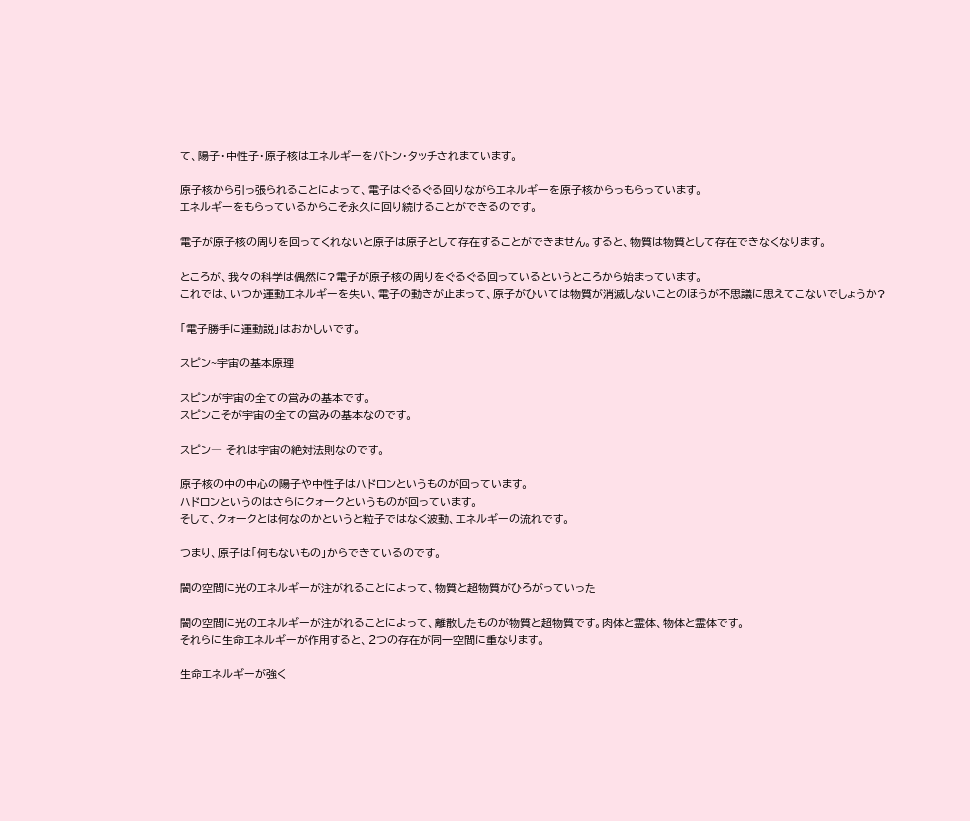て、陽子・中性子・原子核はエネルギーをバトン・タッチされまています。

原子核から引っ張られることによって、電子はぐるぐる回りながらエネルギーを原子核からっもらっています。
エネルギーをもらっているからこそ永久に回り続けることができるのです。

電子が原子核の周りを回ってくれないと原子は原子として存在することができません。すると、物質は物質として存在できなくなります。

ところが、我々の科学は偶然に?電子が原子核の周りをぐるぐる回っているというところから始まっています。
これでは、いつか運動エネルギーを失い、電子の動きが止まって、原子がひいては物質が消滅しないことのほうが不思議に思えてこないでしょうか?

「電子勝手に運動説」はおかしいです。

スピン~宇宙の基本原理

スピンが宇宙の全ての営みの基本です。
スピンこそが宇宙の全ての営みの基本なのです。

スピン― それは宇宙の絶対法則なのです。

原子核の中の中心の陽子や中性子はハドロンというものが回っています。
ハドロンというのはさらにクォークというものが回っています。
そして、クォークとは何なのかというと粒子ではなく波動、エネルギーの流れです。

つまり、原子は「何もないもの」からできているのです。

闇の空間に光のエネルギーが注がれることによって、物質と超物質がひろがっていった

闇の空間に光のエネルギーが注がれることによって、離散したものが物質と超物質です。肉体と霊体、物体と霊体です。
それらに生命エネルギーが作用すると、2つの存在が同一空間に重なります。

生命エネルギーが強く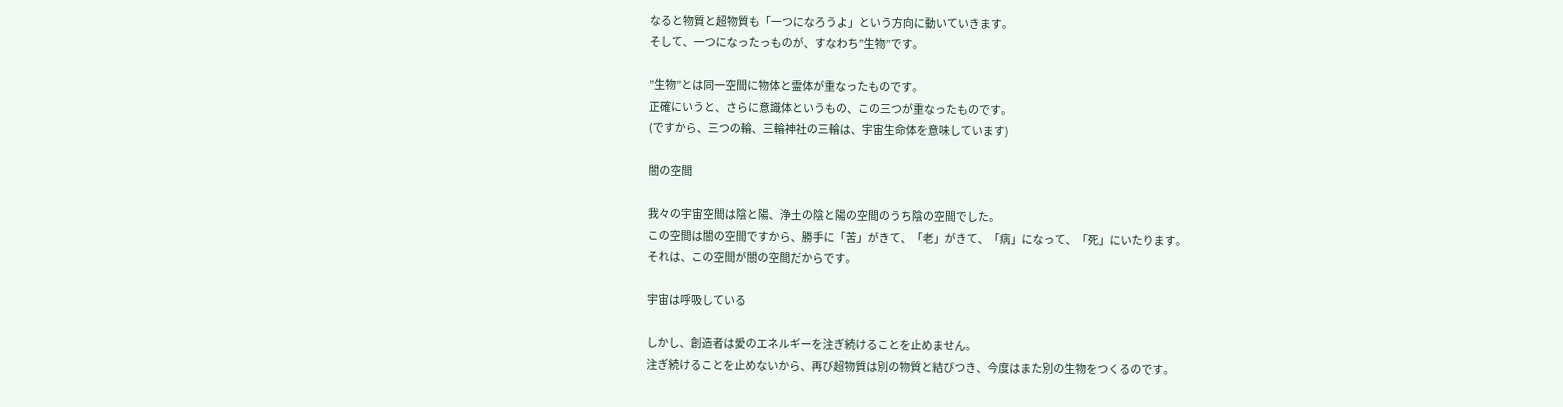なると物質と超物質も「一つになろうよ」という方向に動いていきます。
そして、一つになったっものが、すなわち”生物”です。

”生物”とは同一空間に物体と霊体が重なったものです。
正確にいうと、さらに意識体というもの、この三つが重なったものです。
(ですから、三つの輪、三輪神社の三輪は、宇宙生命体を意味しています)

闇の空間

我々の宇宙空間は陰と陽、浄土の陰と陽の空間のうち陰の空間でした。
この空間は闇の空間ですから、勝手に「苦」がきて、「老」がきて、「病」になって、「死」にいたります。
それは、この空間が闇の空間だからです。

宇宙は呼吸している

しかし、創造者は愛のエネルギーを注ぎ続けることを止めません。
注ぎ続けることを止めないから、再び超物質は別の物質と結びつき、今度はまた別の生物をつくるのです。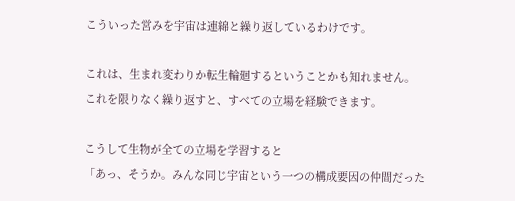こういった営みを宇宙は連綿と繰り返しているわけです。

これは、生まれ変わりか転生輪廻するということかも知れません。
これを限りなく繰り返すと、すべての立場を経験できます。

こうして生物が全ての立場を学習すると
「あっ、そうか。みんな同じ宇宙という一つの構成要因の仲間だった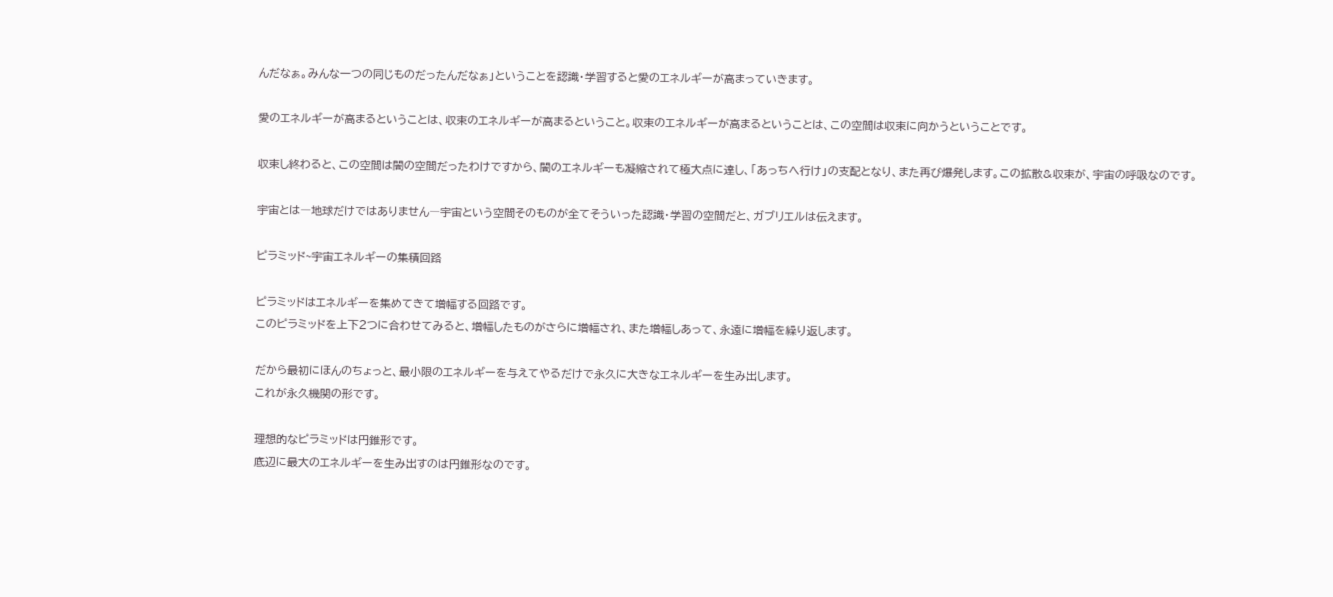んだなぁ。みんな一つの同じものだったんだなぁ」ということを認識・学習すると愛のエネルギーが高まっていきます。

愛のエネルギーが高まるということは、収束のエネルギーが高まるということ。収束のエネルギーが高まるということは、この空間は収束に向かうということです。

収束し終わると、この空間は闇の空間だったわけですから、闇のエネルギーも凝縮されて極大点に達し、「あっちへ行け」の支配となり、また再び爆発します。この拡散&収束が、宇宙の呼吸なのです。

宇宙とは―地球だけではありません―宇宙という空間そのものが全てそういった認識・学習の空間だと、ガブリエルは伝えます。

ピラミッド~宇宙エネルギーの集積回路

ピラミッドはエネルギーを集めてきて増幅する回路です。
このピラミッドを上下2つに合わせてみると、増幅したものがさらに増幅され、また増幅しあって、永遠に増幅を繰り返します。

だから最初にほんのちょっと、最小限のエネルギーを与えてやるだけで永久に大きなエネルギーを生み出します。
これが永久機関の形です。

理想的なピラミッドは円錐形です。
底辺に最大のエネルギーを生み出すのは円錐形なのです。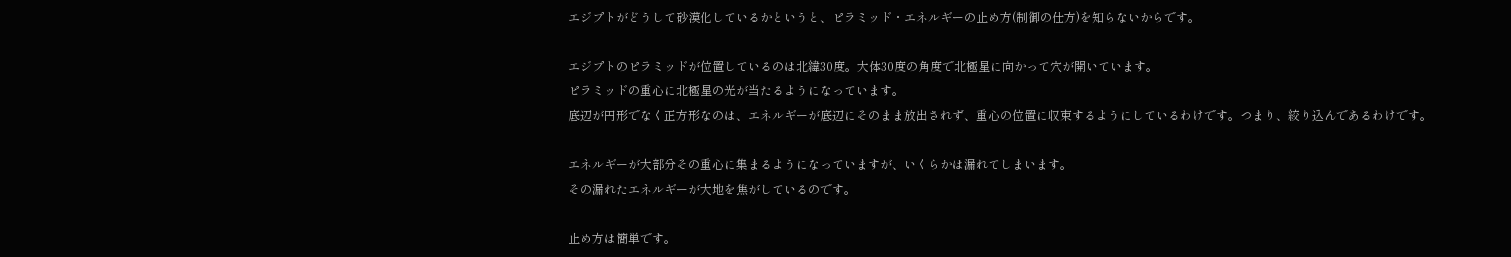エジプトがどうして砂漠化しているかというと、ピラミッド・エネルギーの止め方(制御の仕方)を知らないからです。

エジプトのピラミッドが位置しているのは北緯30度。大体30度の角度で北極星に向かって穴が開いています。
ピラミッドの重心に北極星の光が当たるようになっています。
底辺が円形でなく正方形なのは、エネルギーが底辺にそのまま放出されず、重心の位置に収束するようにしているわけです。つまり、絞り込んであるわけです。

エネルギーが大部分その重心に集まるようになっていますが、いくらかは漏れてしまいます。
その漏れたエネルギーが大地を焦がしているのです。

止め方は簡単です。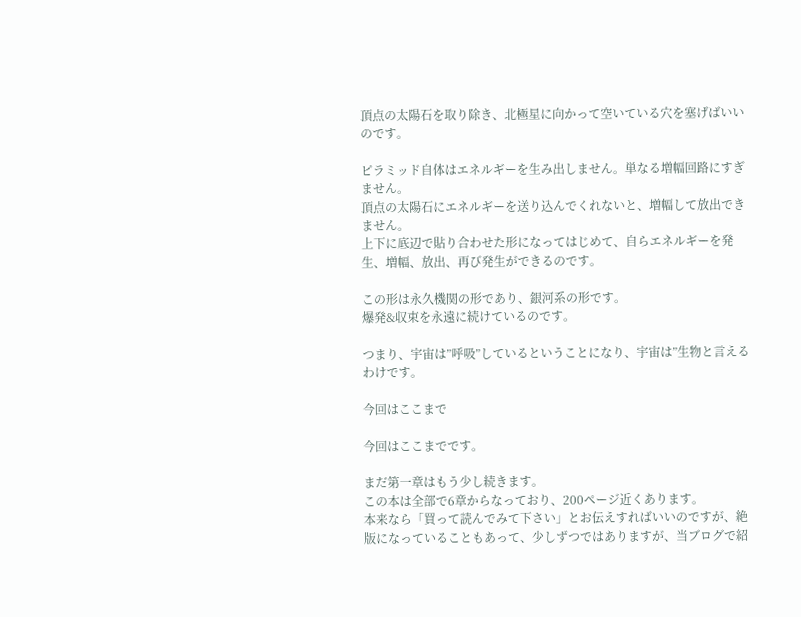頂点の太陽石を取り除き、北極星に向かって空いている穴を塞げばいいのです。

ピラミッド自体はエネルギーを生み出しません。単なる増幅回路にすぎません。
頂点の太陽石にエネルギーを送り込んでくれないと、増幅して放出できません。
上下に底辺で貼り合わせた形になってはじめて、自らエネルギーを発生、増幅、放出、再び発生ができるのです。

この形は永久機関の形であり、銀河系の形です。
爆発&収束を永遠に続けているのです。

つまり、宇宙は”呼吸”しているということになり、宇宙は”生物と言えるわけです。

今回はここまで

今回はここまでです。

まだ第一章はもう少し続きます。
この本は全部で6章からなっており、200ページ近くあります。
本来なら「買って読んでみて下さい」とお伝えすればいいのですが、絶版になっていることもあって、少しずつではありますが、当ブログで紹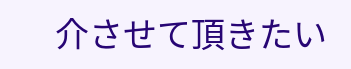介させて頂きたい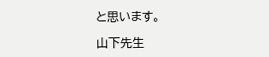と思います。

山下先生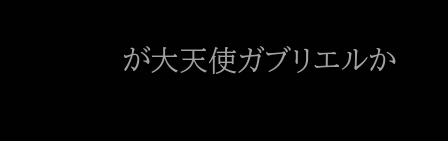が大天使ガブリエルか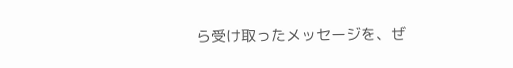ら受け取ったメッセージを、ぜ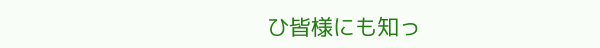ひ皆様にも知っ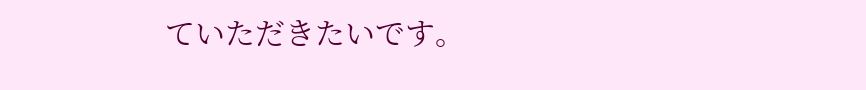ていただきたいです。